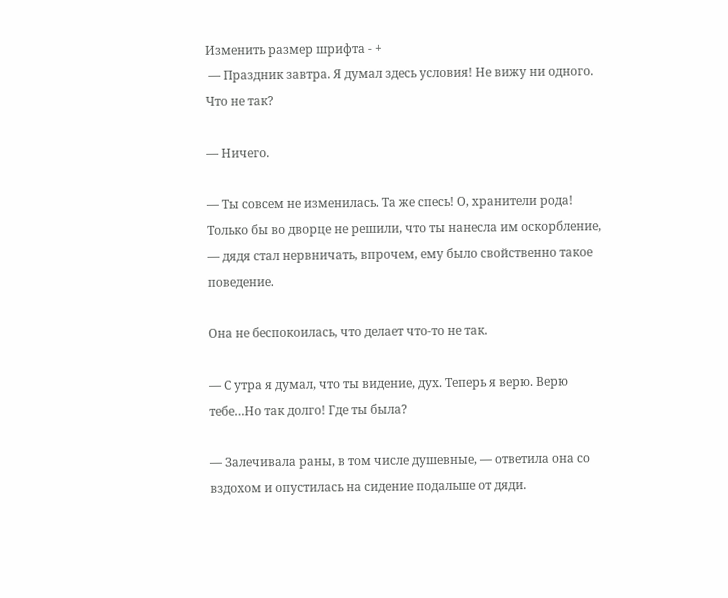Изменить размер шрифта - +
 — Праздник завтра. Я думал здесь условия! Не вижу ни одного. Что не так?

— Ничего.

— Ты совсем не изменилась. Та же спесь! О, хранители рода! Только бы во дворце не решили, что ты нанесла им оскорбление, — дядя стал нервничать, впрочем, ему было свойственно такое поведение.

Она не беспокоилась, что делает что-то не так.

— С утра я думал, что ты видение, дух. Теперь я верю. Верю тебе…Но так долго! Где ты была?

— Залечивала раны, в том числе душевные, — ответила она со вздохом и опустилась на сидение подальше от дяди.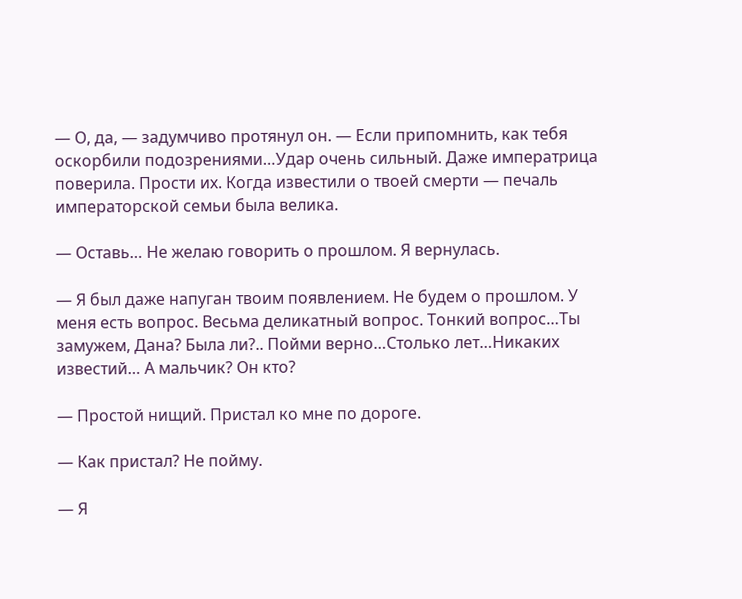— О, да, — задумчиво протянул он. — Если припомнить, как тебя оскорбили подозрениями…Удар очень сильный. Даже императрица поверила. Прости их. Когда известили о твоей смерти — печаль императорской семьи была велика.

— Оставь… Не желаю говорить о прошлом. Я вернулась.

— Я был даже напуган твоим появлением. Не будем о прошлом. У меня есть вопрос. Весьма деликатный вопрос. Тонкий вопрос…Ты замужем, Дана? Была ли?.. Пойми верно…Столько лет…Никаких известий… А мальчик? Он кто?

— Простой нищий. Пристал ко мне по дороге.

— Как пристал? Не пойму.

— Я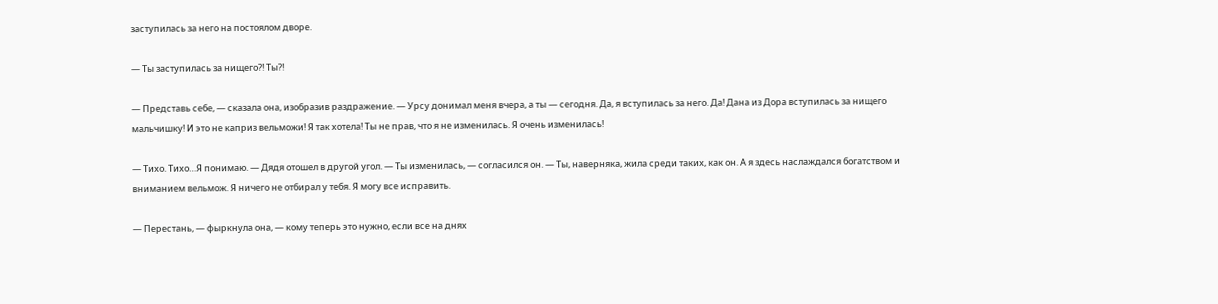заступилась за него на постоялом дворе.

— Ты заступилась за нищего?! Ты?!

— Представь себе, — сказала она, изобразив раздражение. — Урсу донимал меня вчера, а ты — сегодня. Да, я вступилась за него. Да! Дана из Дора вступилась за нищего мальчишку! И это не каприз вельможи! Я так хотела! Ты не прав, что я не изменилась. Я очень изменилась!

— Тихо. Тихо…Я понимаю. — Дядя отошел в другой угол. — Ты изменилась, — согласился он. — Ты, наверняка, жила среди таких, как он. А я здесь наслаждался богатством и вниманием вельмож. Я ничего не отбирал у тебя. Я могу все исправить.

— Перестань, — фыркнула она, — кому теперь это нужно, если все на днях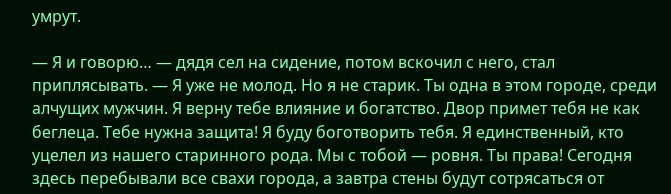умрут.

— Я и говорю… — дядя сел на сидение, потом вскочил с него, стал приплясывать. — Я уже не молод. Но я не старик. Ты одна в этом городе, среди алчущих мужчин. Я верну тебе влияние и богатство. Двор примет тебя не как беглеца. Тебе нужна защита! Я буду боготворить тебя. Я единственный, кто уцелел из нашего старинного рода. Мы с тобой — ровня. Ты права! Сегодня здесь перебывали все свахи города, а завтра стены будут сотрясаться от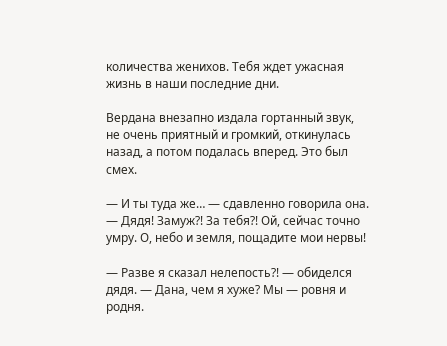количества женихов. Тебя ждет ужасная жизнь в наши последние дни.

Вердана внезапно издала гортанный звук, не очень приятный и громкий, откинулась назад, а потом подалась вперед. Это был смех.

— И ты туда же… — сдавленно говорила она. — Дядя! Замуж?! За тебя?! Ой, сейчас точно умру. О, небо и земля, пощадите мои нервы!

— Разве я сказал нелепость?! — обиделся дядя. — Дана, чем я хуже? Мы — ровня и родня.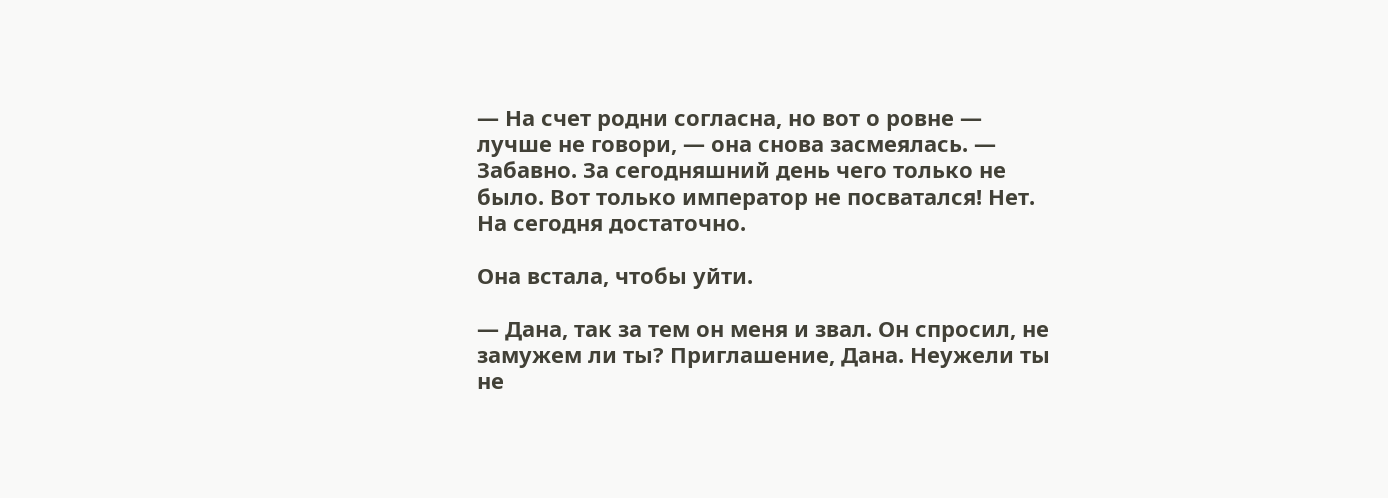— На счет родни согласна, но вот о ровне — лучше не говори, — она снова засмеялась. — Забавно. За сегодняшний день чего только не было. Вот только император не посватался! Нет. На сегодня достаточно.

Она встала, чтобы уйти.

— Дана, так за тем он меня и звал. Он спросил, не замужем ли ты? Приглашение, Дана. Неужели ты не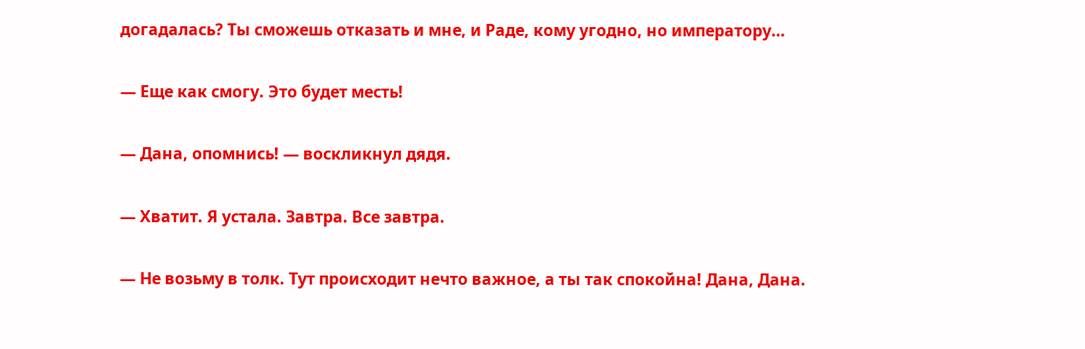догадалась? Ты сможешь отказать и мне, и Раде, кому угодно, но императору…

— Еще как смогу. Это будет месть!

— Дана, опомнись! — воскликнул дядя.

— Хватит. Я устала. Завтра. Все завтра.

— Не возьму в толк. Тут происходит нечто важное, а ты так спокойна! Дана, Дана.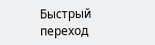Быстрый переход